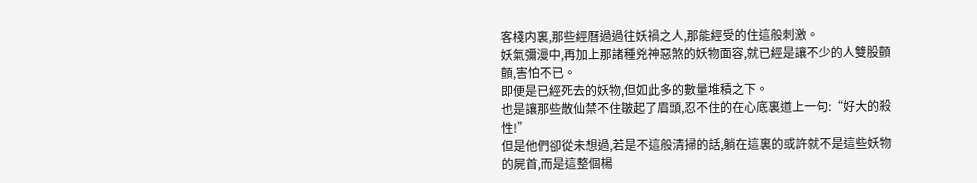客棧内裏,那些經曆過過往妖禍之人,那能經受的住這般刺激。
妖氣彌漫中,再加上那諸種兇神惡煞的妖物面容,就已經是讓不少的人雙股顫顫,害怕不已。
即便是已經死去的妖物,但如此多的數量堆積之下。
也是讓那些散仙禁不住皺起了眉頭,忍不住的在心底裏道上一句:“好大的殺性!”
但是他們卻從未想過,若是不這般清掃的話,躺在這裏的或許就不是這些妖物的屍首,而是這整個楊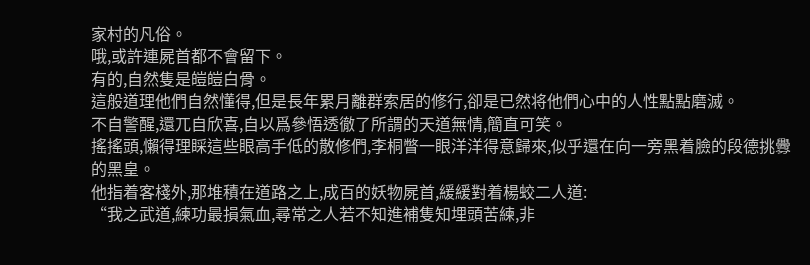家村的凡俗。
哦,或許連屍首都不會留下。
有的,自然隻是皚皚白骨。
這般道理他們自然懂得,但是長年累月離群索居的修行,卻是已然将他們心中的人性點點磨滅。
不自警醒,還兀自欣喜,自以爲參悟透徹了所謂的天道無情,簡直可笑。
搖搖頭,懶得理睬這些眼高手低的散修們,李桐瞥一眼洋洋得意歸來,似乎還在向一旁黑着臉的段德挑釁的黑皇。
他指着客棧外,那堆積在道路之上,成百的妖物屍首,緩緩對着楊蛟二人道:
“我之武道,練功最損氣血,尋常之人若不知進補隻知埋頭苦練,非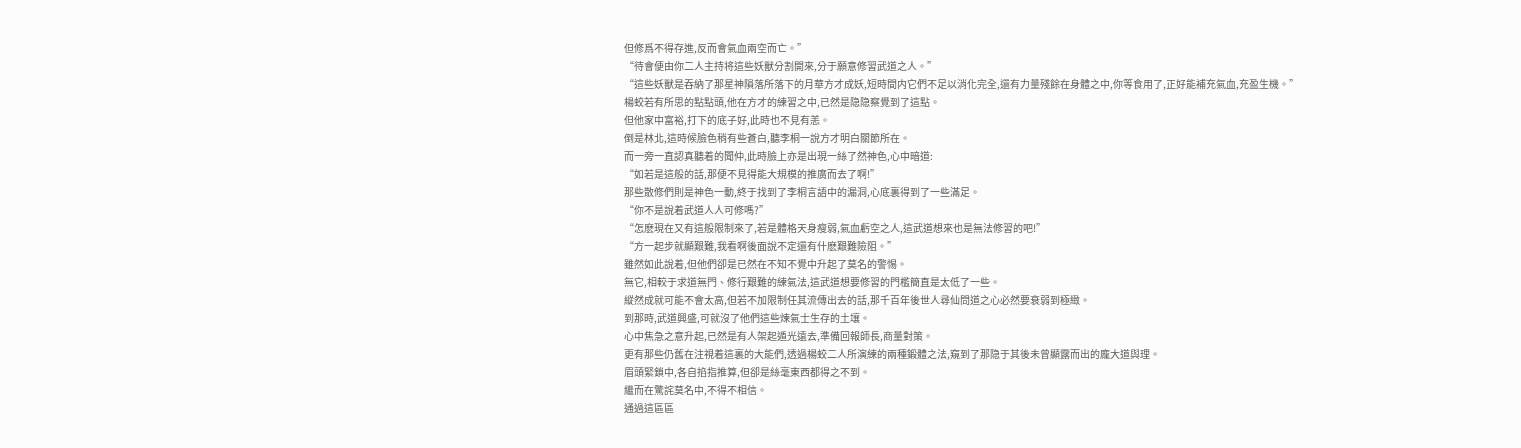但修爲不得存進,反而會氣血兩空而亡。”
“待會便由你二人主持将這些妖獸分割開來,分于願意修習武道之人。”
“這些妖獸是吞納了那星神隕落所落下的月華方才成妖,短時間内它們不足以消化完全,還有力量殘餘在身體之中,你等食用了,正好能補充氣血,充盈生機。”
楊蛟若有所思的點點頭,他在方才的練習之中,已然是隐隐察覺到了這點。
但他家中富裕,打下的底子好,此時也不見有恙。
倒是林北,這時候臉色稍有些蒼白,聽李桐一說方才明白關節所在。
而一旁一直認真聽着的聞仲,此時臉上亦是出現一絲了然神色,心中暗道:
“如若是這般的話,那便不見得能大規模的推廣而去了啊!”
那些散修們則是神色一動,終于找到了李桐言語中的漏洞,心底裏得到了一些滿足。
“你不是說着武道人人可修嗎?”
“怎麽現在又有這般限制來了,若是體格天身瘦弱,氣血虧空之人,這武道想來也是無法修習的吧!”
“方一起步就顯艱難,我看啊後面說不定還有什麽艱難險阻。”
雖然如此說着,但他們卻是已然在不知不覺中升起了莫名的警惕。
無它,相較于求道無門、修行艱難的練氣法,這武道想要修習的門檻簡直是太低了一些。
縱然成就可能不會太高,但若不加限制任其流傳出去的話,那千百年後世人尋仙問道之心必然要衰弱到極緻。
到那時,武道興盛,可就沒了他們這些煉氣士生存的土壤。
心中焦急之意升起,已然是有人架起遁光遠去,準備回報師長,商量對策。
更有那些仍舊在注視着這裏的大能們,透過楊蛟二人所演練的兩種鍛體之法,窺到了那隐于其後未曾顯露而出的龐大道與理。
眉頭緊鎖中,各自掐指推算,但卻是絲毫東西都得之不到。
繼而在驚詫莫名中,不得不相信。
通過這區區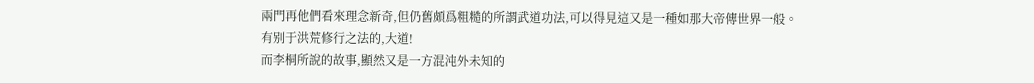兩門再他們看來理念新奇,但仍舊頗爲粗糙的所謂武道功法,可以得見這又是一種如那大帝傳世界一般。
有别于洪荒修行之法的,大道!
而李桐所說的故事,顯然又是一方混沌外未知的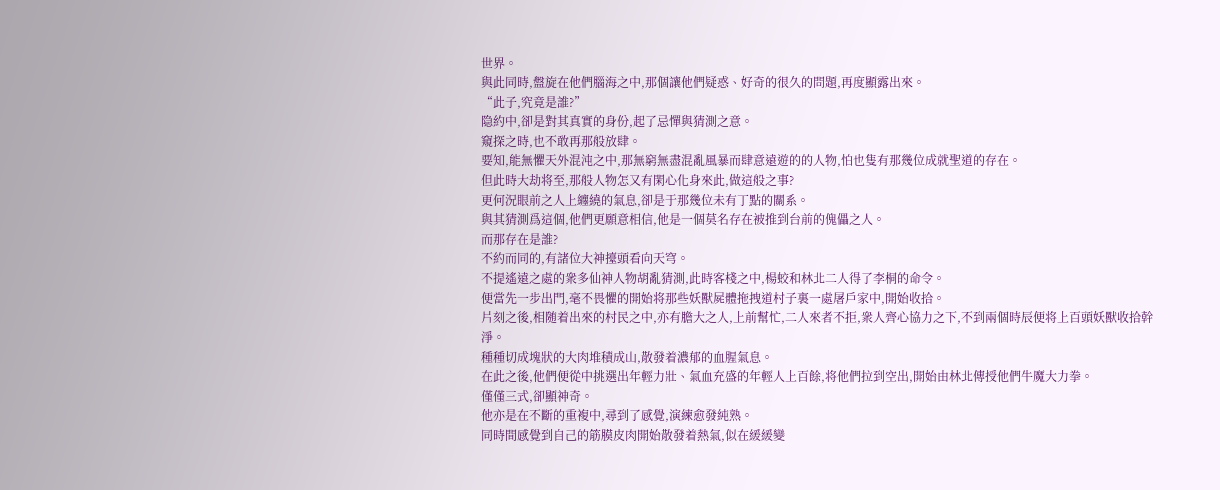世界。
與此同時,盤旋在他們腦海之中,那個讓他們疑惑、好奇的很久的問題,再度顯露出來。
“此子,究竟是誰?”
隐約中,卻是對其真實的身份,起了忌憚與猜測之意。
窺探之時,也不敢再那般放肆。
要知,能無懼天外混沌之中,那無窮無盡混亂風暴而肆意遠遊的的人物,怕也隻有那幾位成就聖道的存在。
但此時大劫将至,那般人物怎又有閑心化身來此,做這般之事?
更何況眼前之人上纏繞的氣息,卻是于那幾位未有丁點的關系。
與其猜測爲這個,他們更願意相信,他是一個莫名存在被推到台前的傀儡之人。
而那存在是誰?
不約而同的,有諸位大神擡頭看向天穹。
不提遙遠之處的衆多仙神人物胡亂猜測,此時客棧之中,楊蛟和林北二人得了李桐的命令。
便當先一步出門,毫不畏懼的開始将那些妖獸屍體拖拽道村子裏一處屠戶家中,開始收拾。
片刻之後,相随着出來的村民之中,亦有膽大之人,上前幫忙,二人來者不拒,衆人齊心協力之下,不到兩個時辰便将上百頭妖獸收拾幹淨。
種種切成塊狀的大肉堆積成山,散發着濃郁的血腥氣息。
在此之後,他們便從中挑選出年輕力壯、氣血充盛的年輕人上百餘,将他們拉到空出,開始由林北傳授他們牛魔大力拳。
僅僅三式,卻顯神奇。
他亦是在不斷的重複中,尋到了感覺,演練愈發純熟。
同時間感覺到自己的筋膜皮肉開始散發着熱氣,似在緩緩變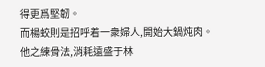得更爲堅韌。
而楊蛟則是招呼着一衆婦人,開始大鍋炖肉。
他之練骨法,消耗遠盛于林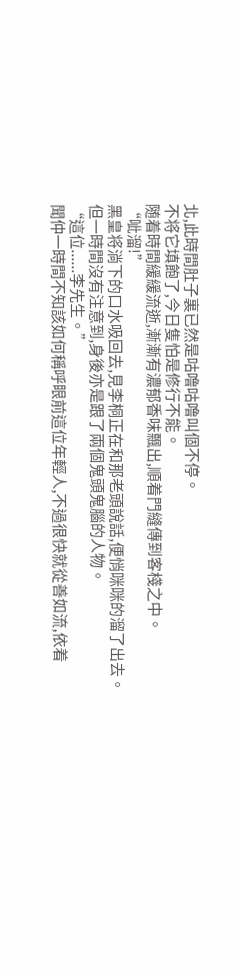北,此時間肚子裏已然是咕噜咕噜叫個不停。
不将它填飽了,今日隻怕是修行不能。
随着時間緩緩流逝,漸漸有濃郁香味飄出,順着門縫傳到客棧之中。
“呲溜!”
黑皇将淌下的口水吸回去,見李桐正在和那老頭說話,便悄咪咪的溜了出去。
但一時間沒有注意到,身後亦是跟了兩個鬼頭鬼腦的人物。
“這位......李先生。”
聞仲一時間不知該如何稱呼眼前這位年輕人,不過很快就從善如流,依着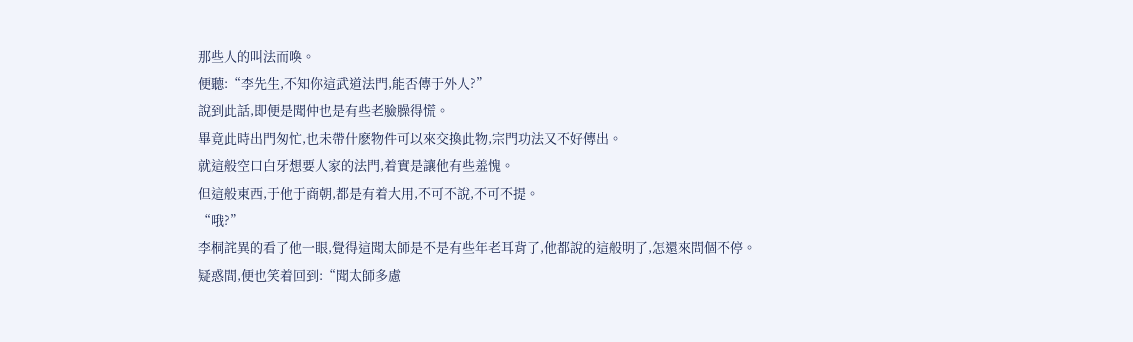那些人的叫法而喚。
便聽:“李先生,不知你這武道法門,能否傳于外人?”
說到此話,即便是聞仲也是有些老臉臊得慌。
畢竟此時出門匆忙,也未帶什麽物件可以來交換此物,宗門功法又不好傳出。
就這般空口白牙想要人家的法門,着實是讓他有些羞愧。
但這般東西,于他于商朝,都是有着大用,不可不說,不可不提。
“哦?”
李桐詫異的看了他一眼,覺得這聞太師是不是有些年老耳背了,他都說的這般明了,怎還來問個不停。
疑惑間,便也笑着回到:“聞太師多慮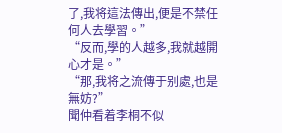了,我将這法傳出,便是不禁任何人去學習。”
“反而,學的人越多,我就越開心才是。”
“那,我将之流傳于别處,也是無妨?”
聞仲看着李桐不似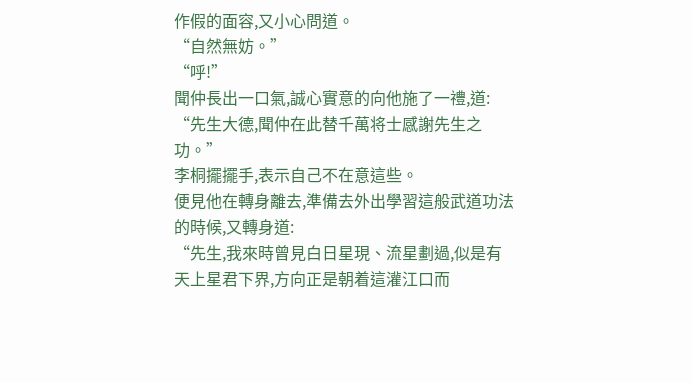作假的面容,又小心問道。
“自然無妨。”
“呼!”
聞仲長出一口氣,誠心實意的向他施了一禮,道:
“先生大德,聞仲在此替千萬将士感謝先生之功。”
李桐擺擺手,表示自己不在意這些。
便見他在轉身離去,準備去外出學習這般武道功法的時候,又轉身道:
“先生,我來時曾見白日星現、流星劃過,似是有天上星君下界,方向正是朝着這灌江口而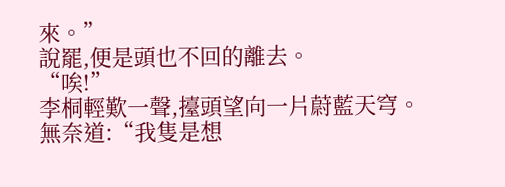來。”
說罷,便是頭也不回的離去。
“唉!”
李桐輕歎一聲,擡頭望向一片蔚藍天穹。
無奈道:“我隻是想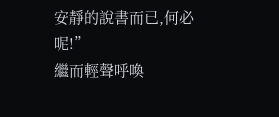安靜的說書而已,何必呢!”
繼而輕聲呼喚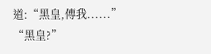道:“黑皇,傳我......”
“黑皇?”